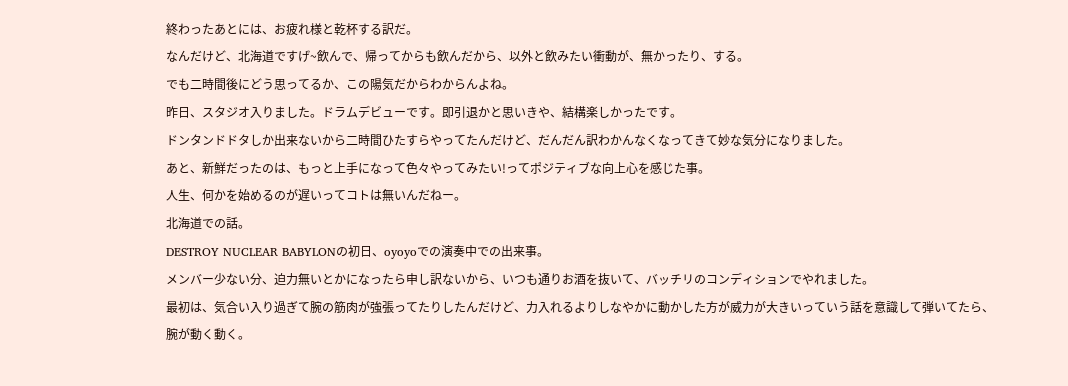終わったあとには、お疲れ様と乾杯する訳だ。
なんだけど、北海道ですげ~飲んで、帰ってからも飲んだから、以外と飲みたい衝動が、無かったり、する。
でも二時間後にどう思ってるか、この陽気だからわからんよね。
昨日、スタジオ入りました。ドラムデビューです。即引退かと思いきや、結構楽しかったです。
ドンタンドドタしか出来ないから二時間ひたすらやってたんだけど、だんだん訳わかんなくなってきて妙な気分になりました。
あと、新鮮だったのは、もっと上手になって色々やってみたい!ってポジティブな向上心を感じた事。
人生、何かを始めるのが遅いってコトは無いんだねー。
北海道での話。
DESTROY NUCLEAR BABYLONの初日、oyoyoでの演奏中での出来事。
メンバー少ない分、迫力無いとかになったら申し訳ないから、いつも通りお酒を抜いて、バッチリのコンディションでやれました。
最初は、気合い入り過ぎて腕の筋肉が強張ってたりしたんだけど、力入れるよりしなやかに動かした方が威力が大きいっていう話を意識して弾いてたら、腕が動く動く。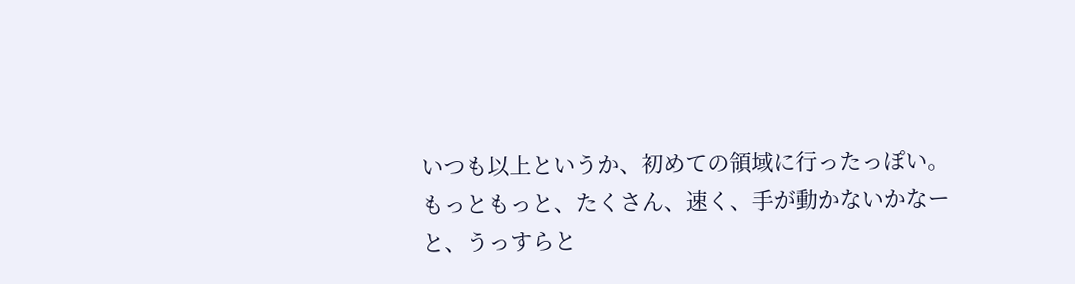いつも以上というか、初めての領域に行ったっぽい。
もっともっと、たくさん、速く、手が動かないかなーと、うっすらと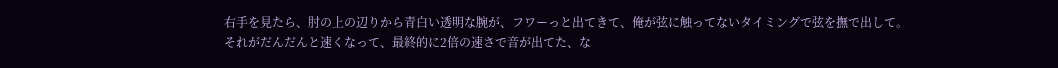右手を見たら、肘の上の辺りから青白い透明な腕が、フワーっと出てきて、俺が弦に触ってないタイミングで弦を撫で出して。
それがだんだんと速くなって、最終的に2倍の速さで音が出てた、な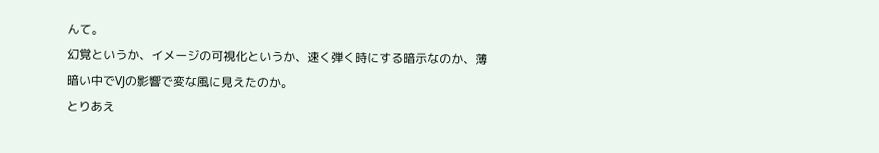んて。
幻覚というか、イメージの可視化というか、速く弾く時にする暗示なのか、薄暗い中でVJの影響で変な風に見えたのか。
とりあえ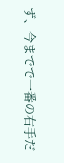ず、今までで一番の右手だ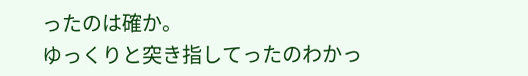ったのは確か。
ゆっくりと突き指してったのわかっ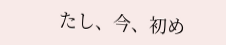たし、今、初め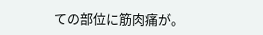ての部位に筋肉痛が。